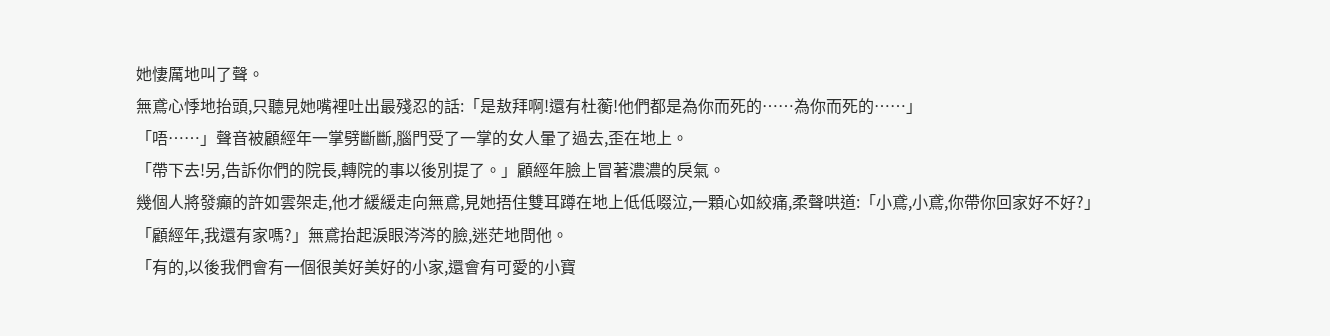她悽厲地叫了聲。
無鳶心悸地抬頭,只聽見她嘴裡吐出最殘忍的話:「是敖拜啊!還有杜蘅!他們都是為你而死的……為你而死的……」
「唔……」聲音被顧經年一掌劈斷斷,腦門受了一掌的女人暈了過去,歪在地上。
「帶下去!另,告訴你們的院長,轉院的事以後別提了。」顧經年臉上冒著濃濃的戾氣。
幾個人將發癲的許如雲架走,他才緩緩走向無鳶,見她捂住雙耳蹲在地上低低啜泣,一顆心如絞痛,柔聲哄道:「小鳶,小鳶,你帶你回家好不好?」
「顧經年,我還有家嗎?」無鳶抬起淚眼涔涔的臉,迷茫地問他。
「有的,以後我們會有一個很美好美好的小家,還會有可愛的小寶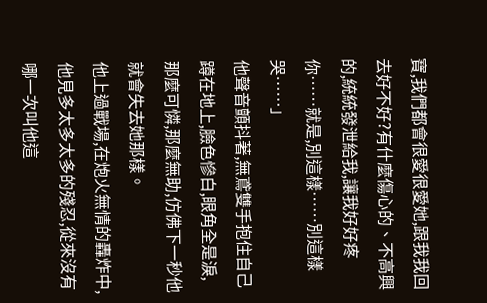寶,我們都會很愛很愛她,跟我我回去好不好?有什麼傷心的、不高興的,統統發泄給我,讓我好好疼你……就是,別這樣……別這樣哭……」
他聲音顫抖著,無鳶雙手抱住自己蹲在地上,臉色慘白,眼角全是淚,那麼可憐,那麼無助,仿佛下一秒他就會失去她那樣。
他上過戰場,在炮火無情的轟炸中,他見多太多太多的殘忍,從來沒有哪一次叫他這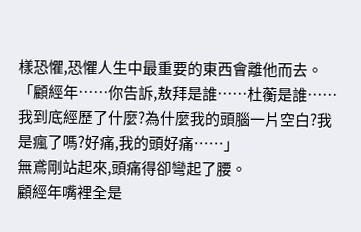樣恐懼,恐懼人生中最重要的東西會離他而去。
「顧經年……你告訴,敖拜是誰……杜蘅是誰……我到底經歷了什麼?為什麼我的頭腦一片空白?我是瘋了嗎?好痛,我的頭好痛……」
無鳶剛站起來,頭痛得卻彎起了腰。
顧經年嘴裡全是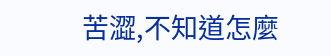苦澀,不知道怎麼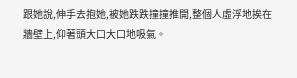跟她說,伸手去抱她,被她跌跌撞撞推開,整個人虛浮地挨在牆壁上,仰著頭大口大口地吸氣。